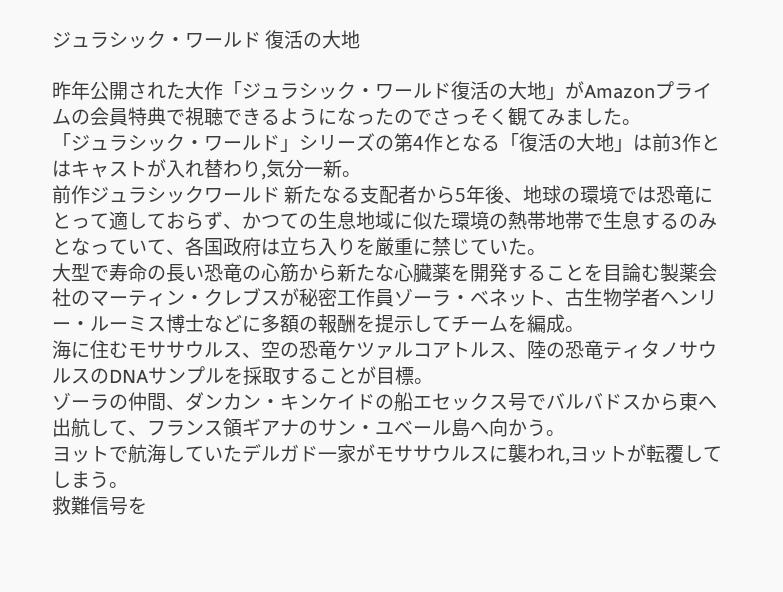ジュラシック・ワールド 復活の大地

昨年公開された大作「ジュラシック・ワールド復活の大地」がAmazonプライムの会員特典で視聴できるようになったのでさっそく観てみました。
「ジュラシック・ワールド」シリーズの第4作となる「復活の大地」は前3作とはキャストが入れ替わり,気分一新。
前作ジュラシックワールド 新たなる支配者から5年後、地球の環境では恐竜にとって適しておらず、かつての生息地域に似た環境の熱帯地帯で生息するのみとなっていて、各国政府は立ち入りを厳重に禁じていた。
大型で寿命の長い恐竜の心筋から新たな心臓薬を開発することを目論む製薬会社のマーティン・クレブスが秘密工作員ゾーラ・ベネット、古生物学者ヘンリー・ルーミス博士などに多額の報酬を提示してチームを編成。
海に住むモササウルス、空の恐竜ケツァルコアトルス、陸の恐竜ティタノサウルスのDNAサンプルを採取することが目標。
ゾーラの仲間、ダンカン・キンケイドの船エセックス号でバルバドスから東へ出航して、フランス領ギアナのサン・ユベール島へ向かう。
ヨットで航海していたデルガド一家がモササウルスに襲われ,ヨットが転覆してしまう。
救難信号を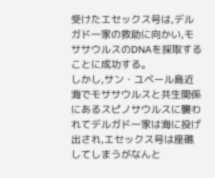受けたエセックス号は,デルガド一家の救助に向かい,モササウルスのDNAを採取することに成功する。
しかし,サン・ユベール島近海でモササウルスと共生関係にあるスピノサウルスに襲われてデルガド一家は海に投げ出され,エセックス号は座礁してしまうがなんと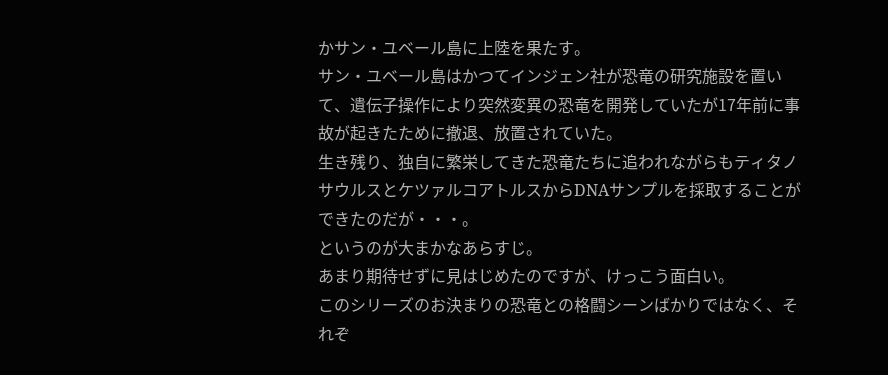かサン・ユベール島に上陸を果たす。
サン・ユベール島はかつてインジェン社が恐竜の研究施設を置いて、遺伝子操作により突然変異の恐竜を開発していたが17年前に事故が起きたために撤退、放置されていた。
生き残り、独自に繁栄してきた恐竜たちに追われながらもティタノサウルスとケツァルコアトルスからDNAサンプルを採取することができたのだが・・・。
というのが大まかなあらすじ。
あまり期待せずに見はじめたのですが、けっこう面白い。
このシリーズのお決まりの恐竜との格闘シーンばかりではなく、それぞ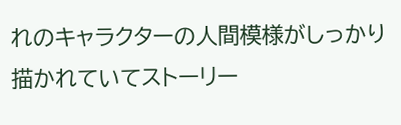れのキャラクターの人間模様がしっかり描かれていてストーリー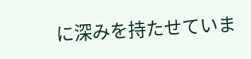に深みを持たせていま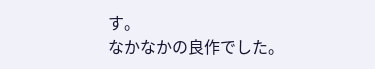す。
なかなかの良作でした。